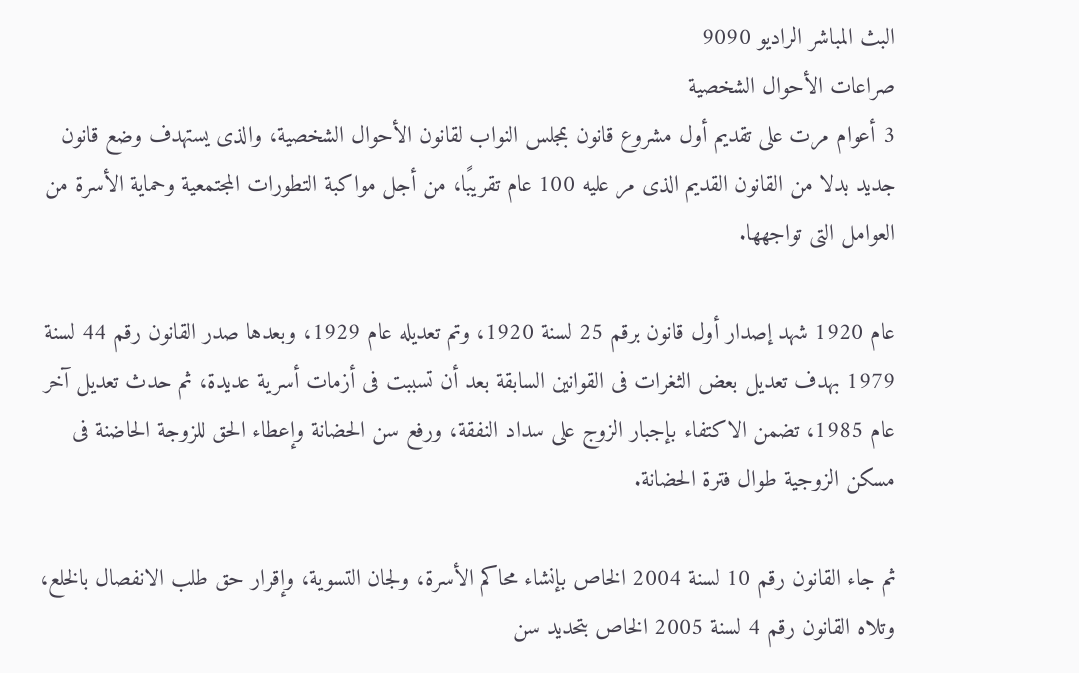البث المباشر الراديو 9090
صراعات الأحوال الشخصية
3 أعوام مرت على تقديم أول مشروع قانون بمجلس النواب لقانون الأحوال الشخصية، والذى يستهدف وضع قانون جديد بدلا من القانون القديم الذى مر عليه 100 عام تقريبًا، من أجل مواكبة التطورات المجتمعية وحماية الأسرة من العوامل التى تواجهها.

عام 1920 شهد إصدار أول قانون برقم 25 لسنة 1920، وتم تعديله عام 1929، وبعدها صدر القانون رقم 44 لسنة 1979 بهدف تعديل بعض الثغرات فى القوانين السابقة بعد أن تسببت فى أزمات أسرية عديدة، ثم حدث تعديل آخر عام 1985، تضمن الاكتفاء بإجبار الزوج على سداد النفقة، ورفع سن الحضانة وإعطاء الحق للزوجة الحاضنة فى مسكن الزوجية طوال فترة الحضانة.

ثم جاء القانون رقم 10 لسنة 2004 الخاص بإنشاء محاكم الأسرة، ولجان التسوية، وإقرار حق طلب الانفصال بالخلع، وتلاه القانون رقم 4 لسنة 2005 الخاص بتحديد سن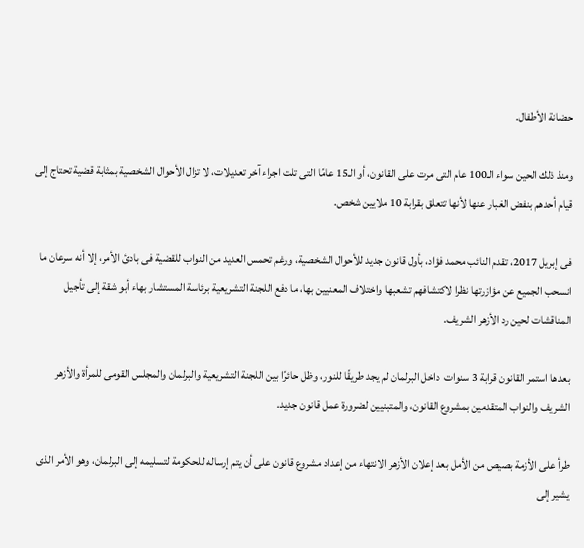حضانة الأطفال.

ومنذ ذلك الحين سواء الـ100 عام التى مرت على القانون، أو الـ15 عامًا التى تلت اجراء آخر تعديلات، لا تزال الأحوال الشخصية بمثابة قضية تحتاج إلى قيام أحدهم بنفض الغبار عنها لأنها تتعلق بقرابة 10 ملايين شخص.

فى إبريل 2017، تقدم النائب محمد فؤاد، بأول قانون جديد للأحوال الشخصية، ورغم تحمس العديد من النواب للقضية فى بادئ الأمر، إلا أنه سرعان ما انسحب الجميع عن مؤازرتها نظرا لاكتشافهم تشعبها واختلاف المعنيين بها، ما دفع اللجنة التشريعية برئاسة المستشار بهاء أبو شقة إلى تأجيل المناقشات لحين رد الأزهر الشريف.

بعدها استمر القانون قرابة 3 سنوات  داخل البرلمان لم يجد طريقًا للنور، وظل حائرًا بين اللجنة التشريعية والبرلمان والمجلس القومى للمرأة والأزهر الشريف والنواب المتقدمين بمشروع القانون، والمتبنيين لضرورة عمل قانون جديد.

طرأ على الأزمة بصيص من الأمل بعد إعلان الأزهر الانتهاء من إعداد مشروع قانون على أن يتم إرساله للحكومة لتسليمه إلى البرلمان، وهو الأمر الذى يشير إلى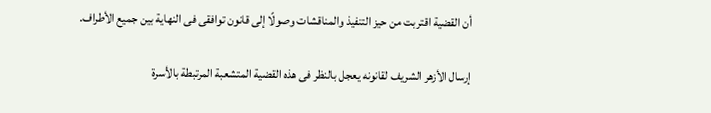أن القضية اقتربت من حيز التنفيذ والمناقشات وصولًا إلى قانون توافقى فى النهاية بين جميع الأطراف.

إرسال الأزهر الشريف لقانونه يعجل بالنظر فى هذه القضية المتشعبة المرتبطة بالأسرة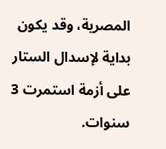المصرية، وقد يكون بداية لإسدال الستار على أزمة استمرت 3 سنوات.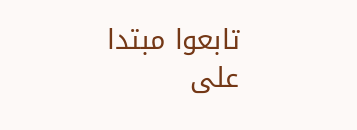تابعوا مبتدا على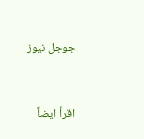جوجل نيوز


اقرأ ايضاً